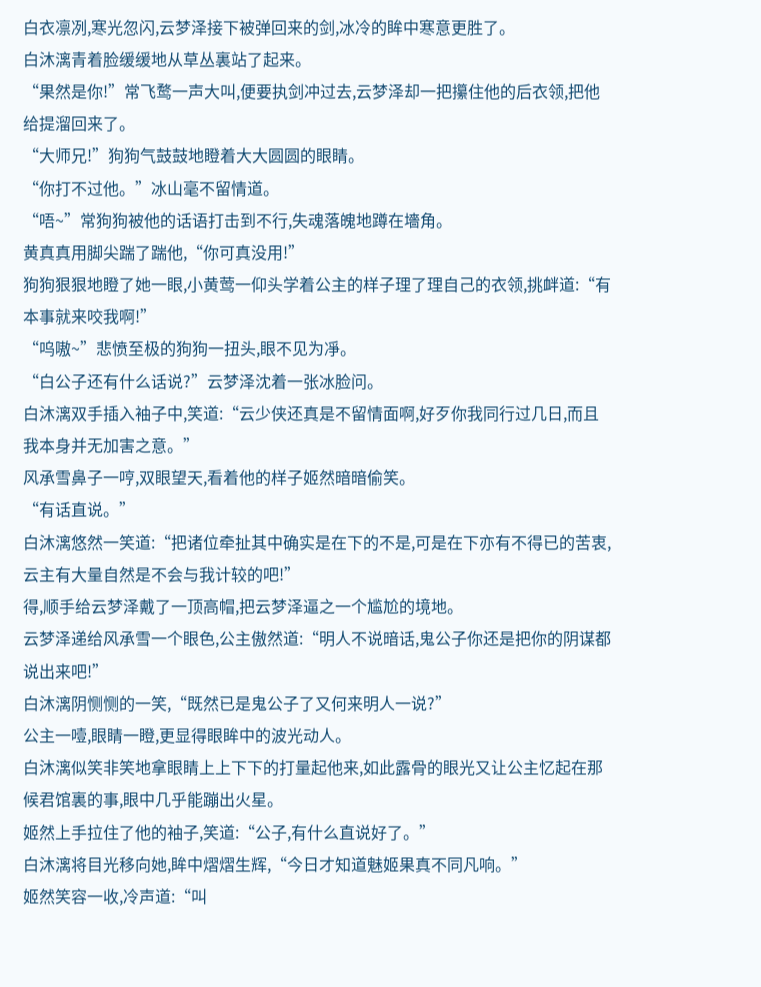白衣凛冽,寒光忽闪,云梦泽接下被弹回来的剑,冰冷的眸中寒意更胜了。
白沐漓青着脸缓缓地从草丛裏站了起来。
“果然是你!”常飞鹜一声大叫,便要执剑冲过去,云梦泽却一把攥住他的后衣领,把他给提溜回来了。
“大师兄!”狗狗气鼓鼓地瞪着大大圆圆的眼睛。
“你打不过他。”冰山毫不留情道。
“唔~”常狗狗被他的话语打击到不行,失魂落魄地蹲在墻角。
黄真真用脚尖踹了踹他,“你可真没用!”
狗狗狠狠地瞪了她一眼,小黄莺一仰头学着公主的样子理了理自己的衣领,挑衅道:“有本事就来咬我啊!”
“呜嗷~”悲愤至极的狗狗一扭头,眼不见为凈。
“白公子还有什么话说?”云梦泽沈着一张冰脸问。
白沐漓双手插入袖子中,笑道:“云少侠还真是不留情面啊,好歹你我同行过几日,而且我本身并无加害之意。”
风承雪鼻子一哼,双眼望天,看着他的样子姬然暗暗偷笑。
“有话直说。”
白沐漓悠然一笑道:“把诸位牵扯其中确实是在下的不是,可是在下亦有不得已的苦衷,云主有大量自然是不会与我计较的吧!”
得,顺手给云梦泽戴了一顶高帽,把云梦泽逼之一个尴尬的境地。
云梦泽递给风承雪一个眼色,公主傲然道:“明人不说暗话,鬼公子你还是把你的阴谋都说出来吧!”
白沐漓阴恻恻的一笑,“既然已是鬼公子了又何来明人一说?”
公主一噎,眼睛一瞪,更显得眼眸中的波光动人。
白沐漓似笑非笑地拿眼睛上上下下的打量起他来,如此露骨的眼光又让公主忆起在那候君馆裏的事,眼中几乎能蹦出火星。
姬然上手拉住了他的袖子,笑道:“公子,有什么直说好了。”
白沐漓将目光移向她,眸中熠熠生辉,“今日才知道魅姬果真不同凡响。”
姬然笑容一收,冷声道:“叫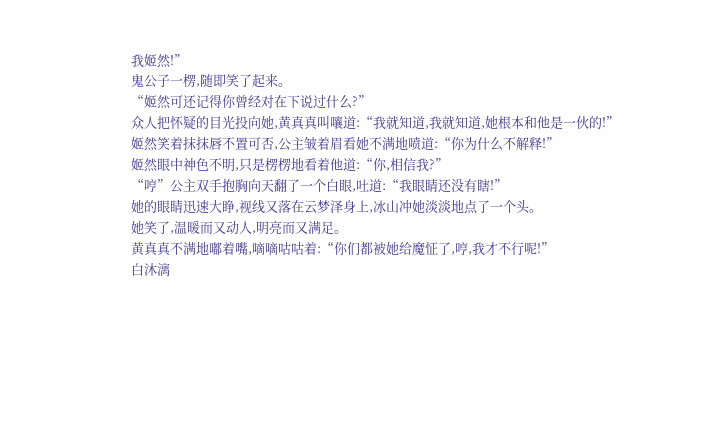我姬然!”
鬼公子一楞,随即笑了起来。
“姬然可还记得你曾经对在下说过什么?”
众人把怀疑的目光投向她,黄真真叫嚷道:“我就知道,我就知道,她根本和他是一伙的!”
姬然笑着抹抹唇不置可否,公主皱着眉看她不满地喷道:“你为什么不解释!”
姬然眼中神色不明,只是楞楞地看着他道:“你,相信我?”
“哼”公主双手抱胸向天翻了一个白眼,吐道:“我眼睛还没有瞎!”
她的眼睛迅速大睁,视线又落在云梦泽身上,冰山冲她淡淡地点了一个头。
她笑了,温暖而又动人,明亮而又满足。
黄真真不满地嘟着嘴,嘀嘀咕咕着:“你们都被她给魔怔了,哼,我才不行呢!”
白沐漓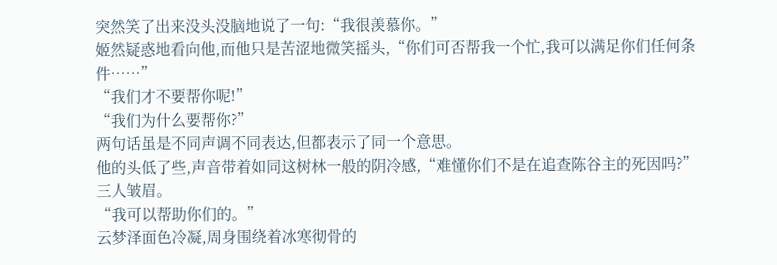突然笑了出来没头没脑地说了一句:“我很羡慕你。”
姬然疑惑地看向他,而他只是苦涩地微笑摇头,“你们可否帮我一个忙,我可以满足你们任何条件……”
“我们才不要帮你呢!”
“我们为什么要帮你?”
两句话虽是不同声调不同表达,但都表示了同一个意思。
他的头低了些,声音带着如同这树林一般的阴冷感,“难懂你们不是在追查陈谷主的死因吗?”
三人皱眉。
“我可以帮助你们的。”
云梦泽面色冷凝,周身围绕着冰寒彻骨的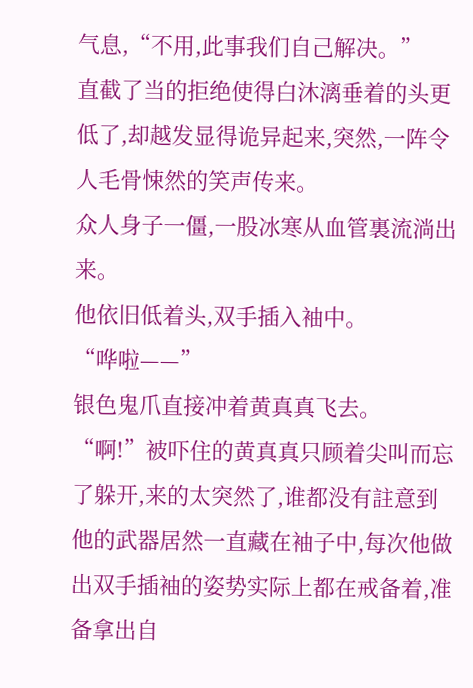气息,“不用,此事我们自己解决。”
直截了当的拒绝使得白沐漓垂着的头更低了,却越发显得诡异起来,突然,一阵令人毛骨悚然的笑声传来。
众人身子一僵,一股冰寒从血管裏流淌出来。
他依旧低着头,双手插入袖中。
“哗啦——”
银色鬼爪直接冲着黄真真飞去。
“啊!”被吓住的黄真真只顾着尖叫而忘了躲开,来的太突然了,谁都没有註意到他的武器居然一直藏在袖子中,每次他做出双手插袖的姿势实际上都在戒备着,准备拿出自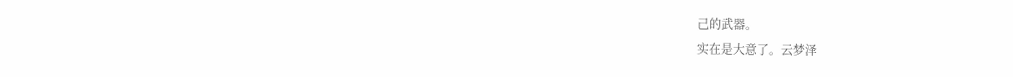己的武器。
实在是大意了。云梦泽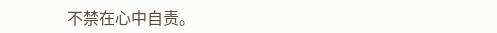不禁在心中自责。